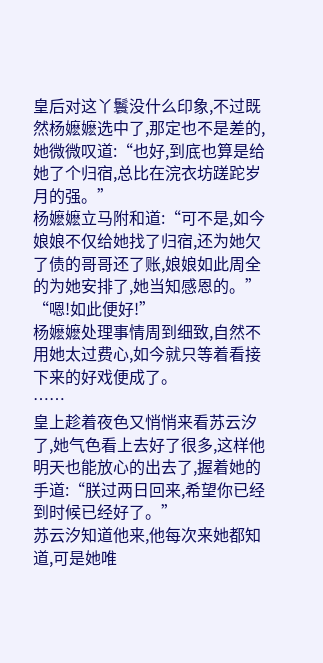皇后对这丫鬟没什么印象,不过既然杨嬷嬷选中了,那定也不是差的,她微微叹道:“也好,到底也算是给她了个归宿,总比在浣衣坊蹉跎岁月的强。”
杨嬷嬷立马附和道:“可不是,如今娘娘不仅给她找了归宿,还为她欠了债的哥哥还了账,娘娘如此周全的为她安排了,她当知感恩的。”
“嗯!如此便好!”
杨嬷嬷处理事情周到细致,自然不用她太过费心,如今就只等着看接下来的好戏便成了。
……
皇上趁着夜色又悄悄来看苏云汐了,她气色看上去好了很多,这样他明天也能放心的出去了,握着她的手道:“朕过两日回来,希望你已经到时候已经好了。”
苏云汐知道他来,他每次来她都知道,可是她唯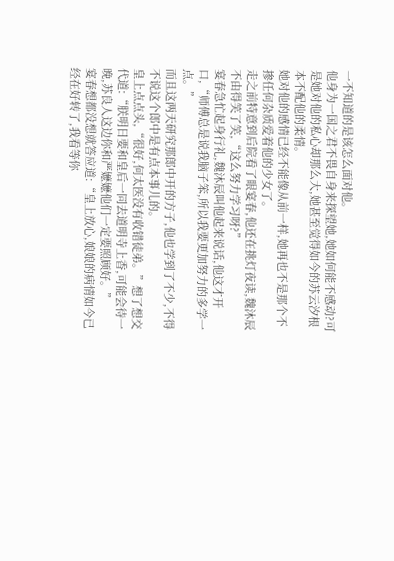一不知道的是该怎么面对他。
他身为一国之君不畏自身来探望她,她如何能不感动?可是她对他的私心却那么大,她甚至觉得如今的苏云汐根本不配他的柔情。
她对他的感情已经不能像从前一样,她再也不是那个不掺任何杂质爱着他的少女了。
走之前特意到后院看了眼宴春,他还在挑灯夜读,魏沐辰不由得笑了笑,“这么努力学习呀?”
宴春急忙起身行礼,魏沐辰叫他起来说话,他这才开口,“师傅总是说我脑子笨,所以我要更加努力的多学一点。”
而且这两天研究那郎中开的方子,他也学到了不少,不得不说这个郎中是有点本事儿的。
皇上点点头,“很好,何太医没有收错徒弟。”想了想交代道:“朕明日要和皇后一同去道明寺上香,可能会待一晚,苏良人这边你和严嬷嬷他们一定要照顾好。”
宴春想都没想就答应道:“皇上放心,娘娘的病情如今已经在好转了,我看等你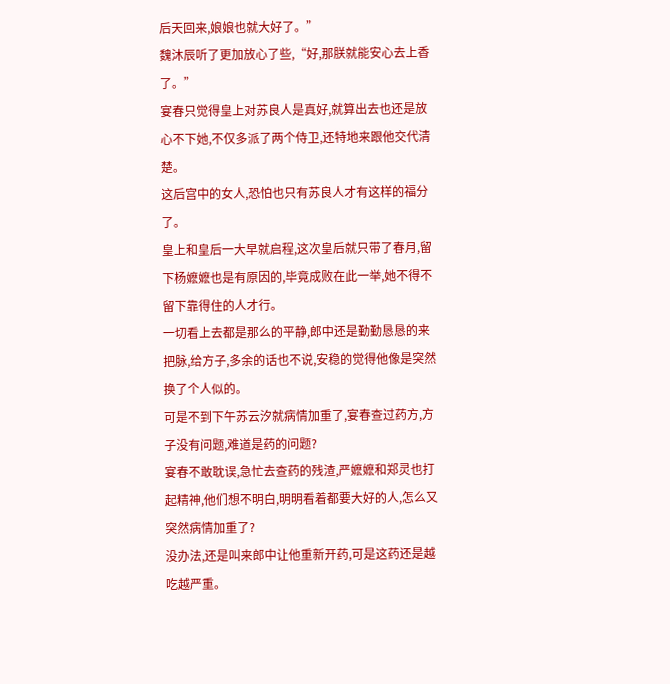后天回来,娘娘也就大好了。”
魏沐辰听了更加放心了些,“好,那朕就能安心去上香了。”
宴春只觉得皇上对苏良人是真好,就算出去也还是放心不下她,不仅多派了两个侍卫,还特地来跟他交代清楚。
这后宫中的女人,恐怕也只有苏良人才有这样的福分了。
皇上和皇后一大早就启程,这次皇后就只带了春月,留下杨嬷嬷也是有原因的,毕竟成败在此一举,她不得不留下靠得住的人才行。
一切看上去都是那么的平静,郎中还是勤勤恳恳的来把脉,给方子,多余的话也不说,安稳的觉得他像是突然换了个人似的。
可是不到下午苏云汐就病情加重了,宴春查过药方,方子没有问题,难道是药的问题?
宴春不敢耽误,急忙去查药的残渣,严嬷嬷和郑灵也打起精神,他们想不明白,明明看着都要大好的人,怎么又突然病情加重了?
没办法,还是叫来郎中让他重新开药,可是这药还是越吃越严重。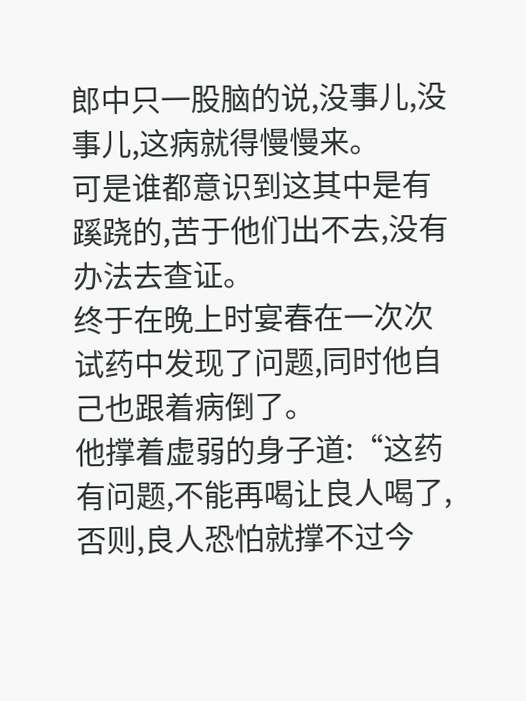郎中只一股脑的说,没事儿,没事儿,这病就得慢慢来。
可是谁都意识到这其中是有蹊跷的,苦于他们出不去,没有办法去查证。
终于在晚上时宴春在一次次试药中发现了问题,同时他自己也跟着病倒了。
他撑着虚弱的身子道:“这药有问题,不能再喝让良人喝了,否则,良人恐怕就撑不过今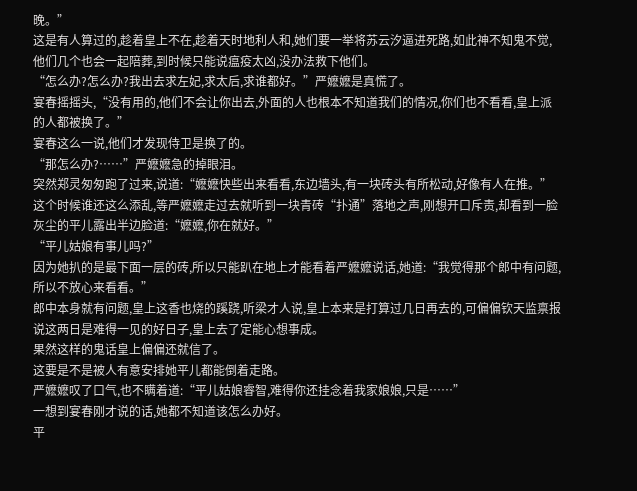晚。”
这是有人算过的,趁着皇上不在,趁着天时地利人和,她们要一举将苏云汐逼进死路,如此神不知鬼不觉,他们几个也会一起陪葬,到时候只能说瘟疫太凶,没办法救下他们。
“怎么办?怎么办?我出去求左妃,求太后,求谁都好。”严嬷嬷是真慌了。
宴春摇摇头,“没有用的,他们不会让你出去,外面的人也根本不知道我们的情况,你们也不看看,皇上派的人都被换了。”
宴春这么一说,他们才发现侍卫是换了的。
“那怎么办?……”严嬷嬷急的掉眼泪。
突然郑灵匆匆跑了过来,说道:“嬷嬷快些出来看看,东边墙头,有一块砖头有所松动,好像有人在推。”
这个时候谁还这么添乱,等严嬷嬷走过去就听到一块青砖“扑通”落地之声,刚想开口斥责,却看到一脸灰尘的平儿露出半边脸道:“嬷嬷,你在就好。”
“平儿姑娘有事儿吗?”
因为她扒的是最下面一层的砖,所以只能趴在地上才能看着严嬷嬷说话,她道:“我觉得那个郎中有问题,所以不放心来看看。”
郎中本身就有问题,皇上这香也烧的蹊跷,听梁才人说,皇上本来是打算过几日再去的,可偏偏钦天监禀报说这两日是难得一见的好日子,皇上去了定能心想事成。
果然这样的鬼话皇上偏偏还就信了。
这要是不是被人有意安排她平儿都能倒着走路。
严嬷嬷叹了口气,也不瞒着道:“平儿姑娘睿智,难得你还挂念着我家娘娘,只是……”
一想到宴春刚才说的话,她都不知道该怎么办好。
平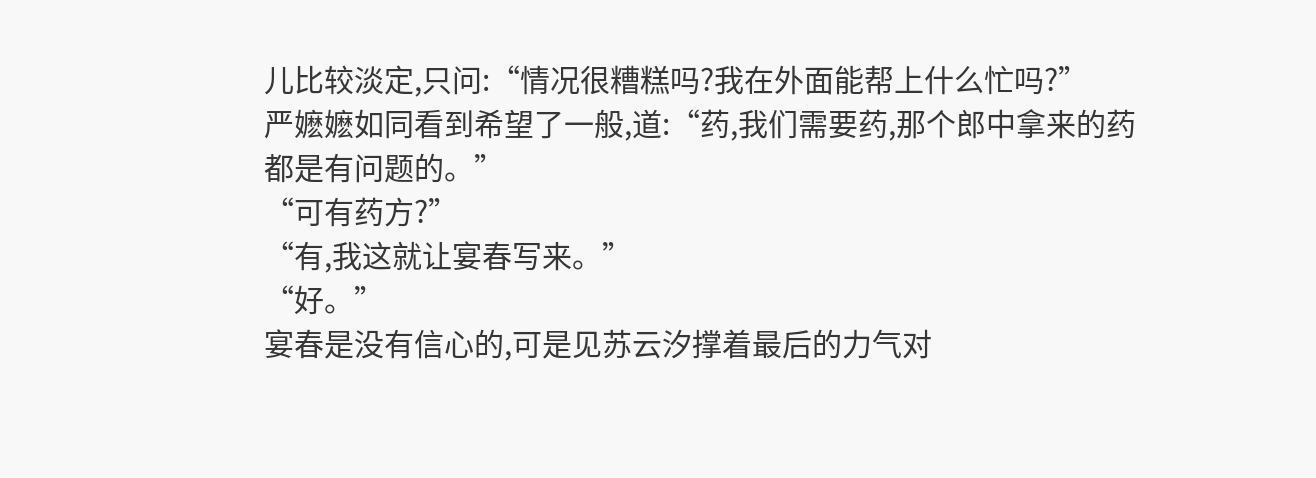儿比较淡定,只问:“情况很糟糕吗?我在外面能帮上什么忙吗?”
严嬷嬷如同看到希望了一般,道:“药,我们需要药,那个郎中拿来的药都是有问题的。”
“可有药方?”
“有,我这就让宴春写来。”
“好。”
宴春是没有信心的,可是见苏云汐撑着最后的力气对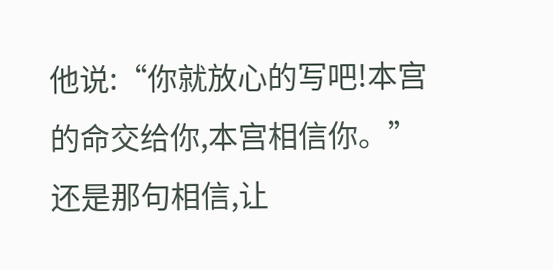他说:“你就放心的写吧!本宫的命交给你,本宫相信你。”
还是那句相信,让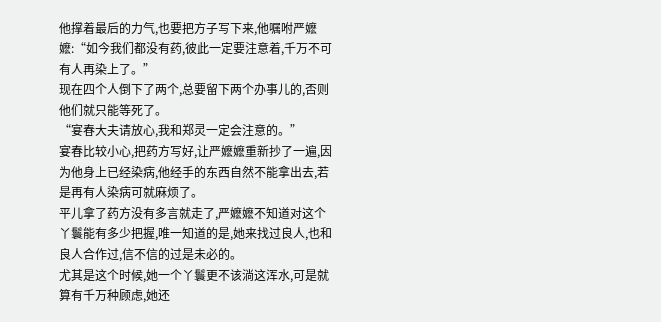他撑着最后的力气,也要把方子写下来,他嘱咐严嬷嬷:“如今我们都没有药,彼此一定要注意着,千万不可有人再染上了。”
现在四个人倒下了两个,总要留下两个办事儿的,否则他们就只能等死了。
“宴春大夫请放心,我和郑灵一定会注意的。”
宴春比较小心,把药方写好,让严嬷嬷重新抄了一遍,因为他身上已经染病,他经手的东西自然不能拿出去,若是再有人染病可就麻烦了。
平儿拿了药方没有多言就走了,严嬷嬷不知道对这个丫鬟能有多少把握,唯一知道的是,她来找过良人,也和良人合作过,信不信的过是未必的。
尤其是这个时候,她一个丫鬟更不该淌这浑水,可是就算有千万种顾虑,她还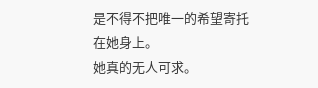是不得不把唯一的希望寄托在她身上。
她真的无人可求。